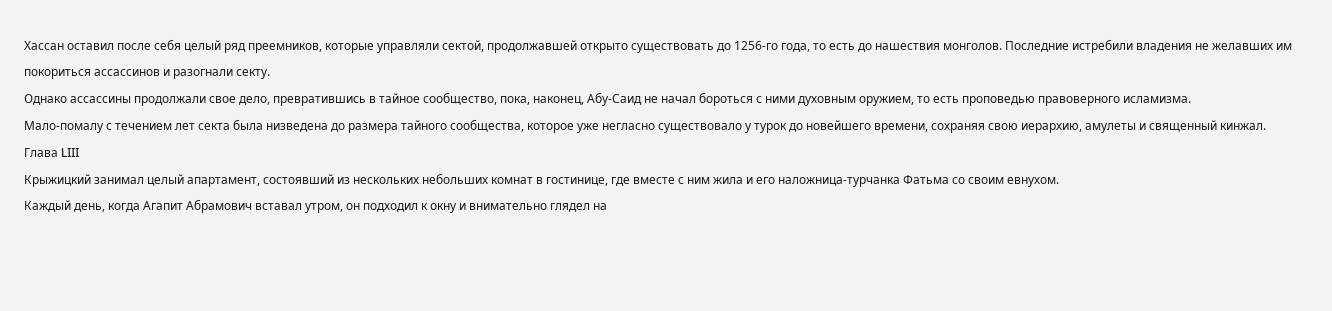Хассан оставил после себя целый ряд преемников, которые управляли сектой, продолжавшей открыто существовать до 1256-го года, то есть до нашествия монголов. Последние истребили владения не желавших им покориться ассассинов и разогнали секту.
Однако ассассины продолжали свое дело, превратившись в тайное сообщество, пока, наконец, Абу-Саид не начал бороться с ними духовным оружием, то есть проповедью правоверного исламизма.
Мало-помалу с течением лет секта была низведена до размера тайного сообщества, которое уже негласно существовало у турок до новейшего времени, сохраняя свою иерархию, амулеты и священный кинжал.
Глава LIII
Крыжицкий занимал целый апартамент, состоявший из нескольких небольших комнат в гостинице, где вместе с ним жила и его наложница-турчанка Фатьма со своим евнухом.
Каждый день, когда Агапит Абрамович вставал утром, он подходил к окну и внимательно глядел на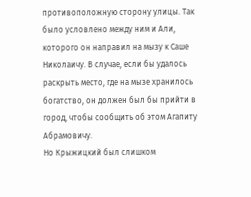противоположную сторону улицы. Так было условлено между ним и Али, которого он направил на мызу к Саше Николаичу. В случае, если бы удалось раскрыть место, где на мызе хранилось богатство, он должен был бы прийти в город, чтобы сообщить об этом Агапиту Абрамовичу.
Но Крыжицкий был слишком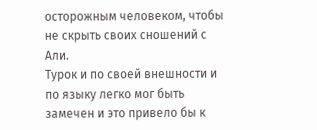осторожным человеком, чтобы не скрыть своих сношений с Али.
Турок и по своей внешности и по языку легко мог быть замечен и это привело бы к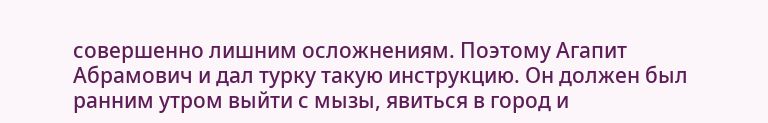совершенно лишним осложнениям. Поэтому Агапит Абрамович и дал турку такую инструкцию. Он должен был ранним утром выйти с мызы, явиться в город и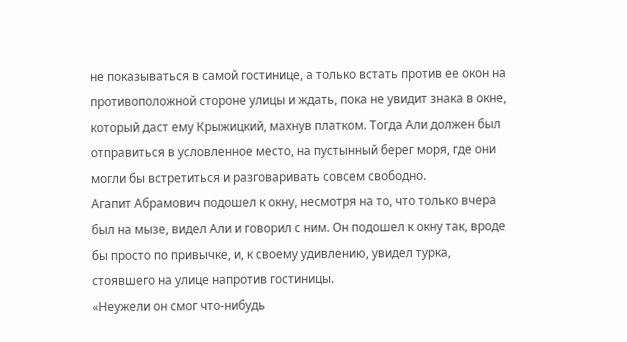не показываться в самой гостинице, а только встать против ее окон на противоположной стороне улицы и ждать, пока не увидит знака в окне, который даст ему Крыжицкий, махнув платком. Тогда Али должен был отправиться в условленное место, на пустынный берег моря, где они могли бы встретиться и разговаривать совсем свободно.
Агапит Абрамович подошел к окну, несмотря на то, что только вчера был на мызе, видел Али и говорил с ним. Он подошел к окну так, вроде бы просто по привычке, и, к своему удивлению, увидел турка, стоявшего на улице напротив гостиницы.
«Неужели он смог что-нибудь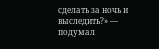сделать за ночь и выследить?» — подумал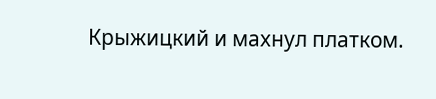Крыжицкий и махнул платком.